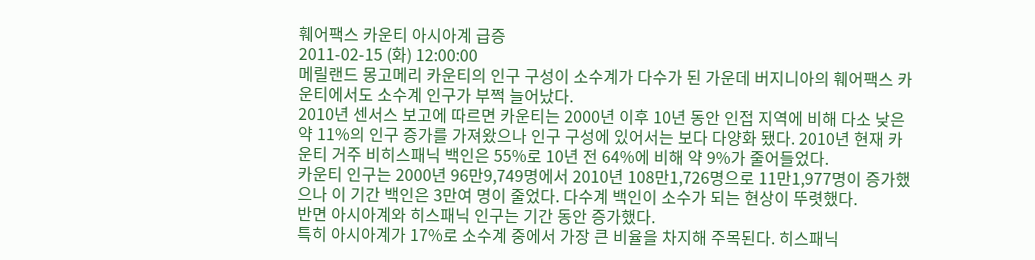훼어팩스 카운티 아시아계 급증
2011-02-15 (화) 12:00:00
메릴랜드 몽고메리 카운티의 인구 구성이 소수계가 다수가 된 가운데 버지니아의 훼어팩스 카운티에서도 소수계 인구가 부쩍 늘어났다.
2010년 센서스 보고에 따르면 카운티는 2000년 이후 10년 동안 인접 지역에 비해 다소 낮은 약 11%의 인구 증가를 가져왔으나 인구 구성에 있어서는 보다 다양화 됐다. 2010년 현재 카운티 거주 비히스패닉 백인은 55%로 10년 전 64%에 비해 약 9%가 줄어들었다.
카운티 인구는 2000년 96만9,749명에서 2010년 108만1,726명으로 11만1,977명이 증가했으나 이 기간 백인은 3만여 명이 줄었다. 다수계 백인이 소수가 되는 현상이 뚜렷했다.
반면 아시아계와 히스패닉 인구는 기간 동안 증가했다.
특히 아시아계가 17%로 소수계 중에서 가장 큰 비율을 차지해 주목된다. 히스패닉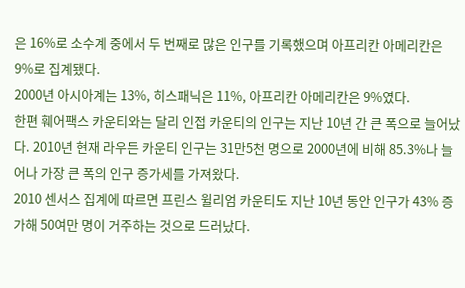은 16%로 소수계 중에서 두 번째로 많은 인구를 기록했으며 아프리칸 아메리칸은 9%로 집계됐다.
2000년 아시아계는 13%, 히스패닉은 11%, 아프리칸 아메리칸은 9%였다.
한편 훼어팩스 카운티와는 달리 인접 카운티의 인구는 지난 10년 간 큰 폭으로 늘어났다. 2010년 현재 라우든 카운티 인구는 31만5천 명으로 2000년에 비해 85.3%나 늘어나 가장 큰 폭의 인구 증가세를 가져왔다.
2010 센서스 집계에 따르면 프린스 윌리엄 카운티도 지난 10년 동안 인구가 43% 증가해 50여만 명이 거주하는 것으로 드러났다.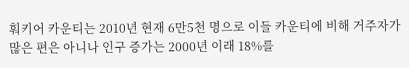훠키어 카운티는 2010년 현재 6만5천 명으로 이들 카운티에 비해 거주자가 많은 편은 아니나 인구 증가는 2000년 이래 18%를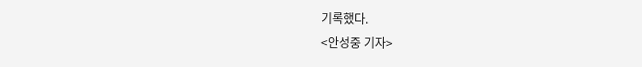기록했다.
<안성중 기자>